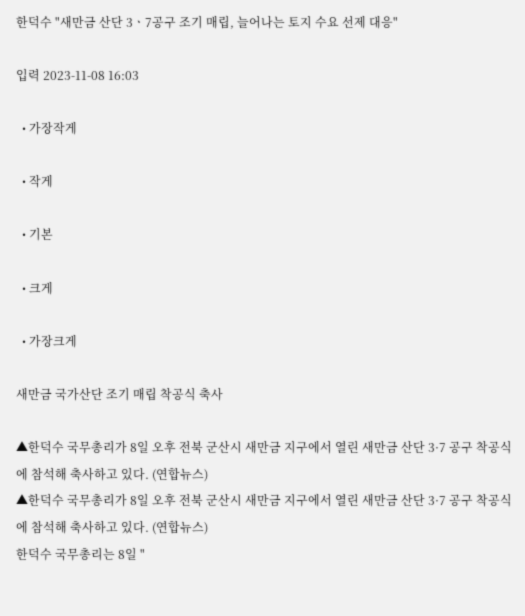한덕수 "새만금 산단 3ㆍ7공구 조기 매립, 늘어나는 토지 수요 선제 대응"

입력 2023-11-08 16:03

  • 가장작게

  • 작게

  • 기본

  • 크게

  • 가장크게

새만금 국가산단 조기 매립 착공식 축사

▲한덕수 국무총리가 8일 오후 전북 군산시 새만금 지구에서 열린 새만금 산단 3·7 공구 착공식에 참석해 축사하고 있다. (연합뉴스)
▲한덕수 국무총리가 8일 오후 전북 군산시 새만금 지구에서 열린 새만금 산단 3·7 공구 착공식에 참석해 축사하고 있다. (연합뉴스)
한덕수 국무총리는 8일 "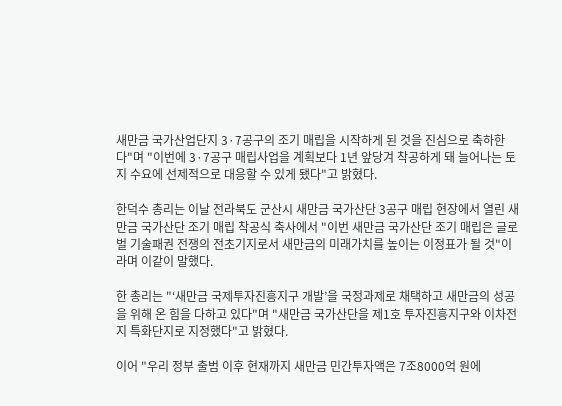새만금 국가산업단지 3·7공구의 조기 매립을 시작하게 된 것을 진심으로 축하한다"며 "이번에 3·7공구 매립사업을 계획보다 1년 앞당겨 착공하게 돼 늘어나는 토지 수요에 선제적으로 대응할 수 있게 됐다"고 밝혔다.

한덕수 총리는 이날 전라북도 군산시 새만금 국가산단 3공구 매립 현장에서 열린 새만금 국가산단 조기 매립 착공식 축사에서 "이번 새만금 국가산단 조기 매립은 글로벌 기술패권 전쟁의 전초기지로서 새만금의 미래가치를 높이는 이정표가 될 것"이라며 이같이 말했다.

한 총리는 "‘새만금 국제투자진흥지구 개발’을 국정과제로 채택하고 새만금의 성공을 위해 온 힘을 다하고 있다"며 "새만금 국가산단을 제1호 투자진흥지구와 이차전지 특화단지로 지정했다"고 밝혔다.

이어 "우리 정부 출범 이후 현재까지 새만금 민간투자액은 7조8000억 원에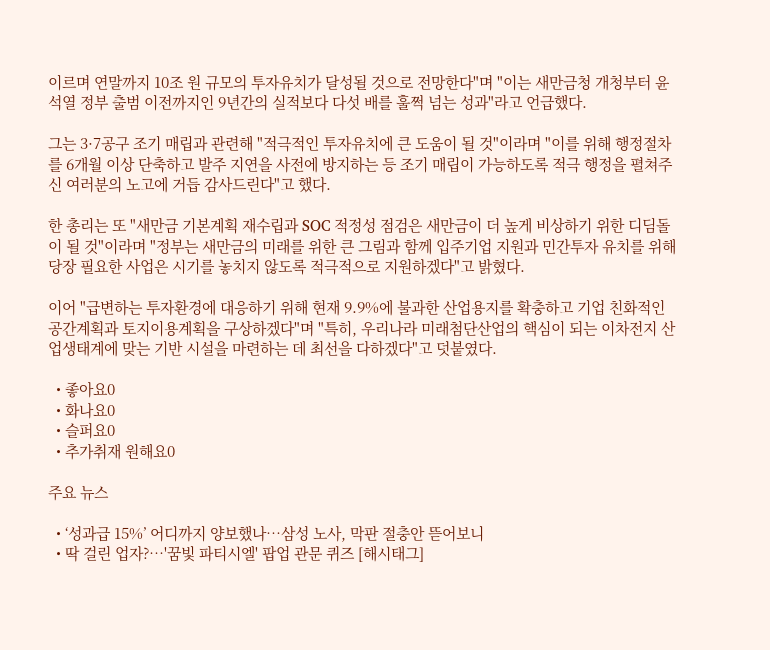이르며 연말까지 10조 원 규모의 투자유치가 달성될 것으로 전망한다"며 "이는 새만금청 개청부터 윤석열 정부 출범 이전까지인 9년간의 실적보다 다섯 배를 훌쩍 넘는 성과"라고 언급했다.

그는 3·7공구 조기 매립과 관련해 "적극적인 투자유치에 큰 도움이 될 것"이라며 "이를 위해 행정절차를 6개월 이상 단축하고 발주 지연을 사전에 방지하는 등 조기 매립이 가능하도록 적극 행정을 펼쳐주신 여러분의 노고에 거듭 감사드린다"고 했다.

한 총리는 또 "새만금 기본계획 재수립과 SOC 적정성 점검은 새만금이 더 높게 비상하기 위한 디딤돌이 될 것"이라며 "정부는 새만금의 미래를 위한 큰 그림과 함께 입주기업 지원과 민간투자 유치를 위해 당장 필요한 사업은 시기를 놓치지 않도록 적극적으로 지원하겠다"고 밝혔다.

이어 "급변하는 투자환경에 대응하기 위해 현재 9.9%에 불과한 산업용지를 확충하고 기업 친화적인 공간계획과 토지이용계획을 구상하겠다"며 "특히, 우리나라 미래첨단산업의 핵심이 되는 이차전지 산업생태계에 맞는 기반 시설을 마련하는 데 최선을 다하겠다"고 덧붙였다.

  • 좋아요0
  • 화나요0
  • 슬퍼요0
  • 추가취재 원해요0

주요 뉴스

  • ‘성과급 15%’ 어디까지 양보했나…삼성 노사, 막판 절충안 뜯어보니
  • 딱 걸린 업자?…'꿈빛 파티시엘' 팝업 관문 퀴즈 [해시태그]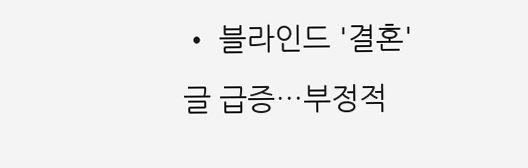• 블라인드 '결혼' 글 급증…부정적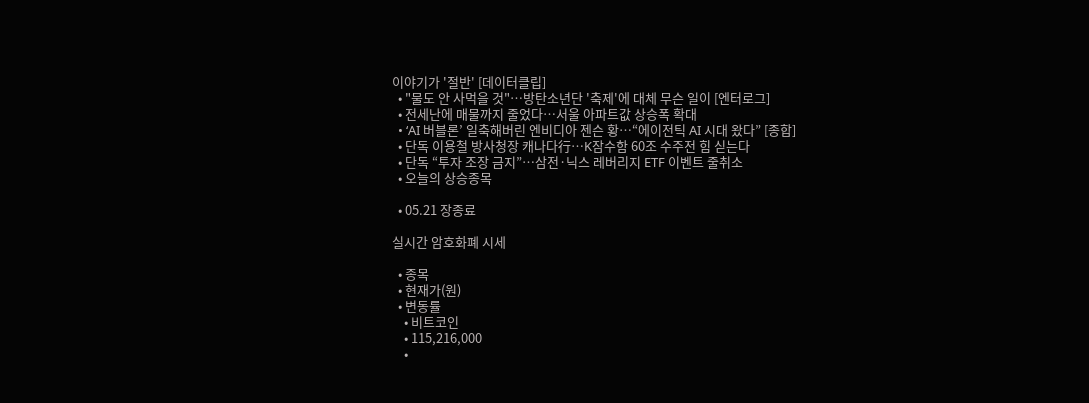이야기가 '절반' [데이터클립]
  • "물도 안 사먹을 것"⋯방탄소년단 '축제'에 대체 무슨 일이 [엔터로그]
  • 전세난에 매물까지 줄었다…서울 아파트값 상승폭 확대
  • ‘AI 버블론’ 일축해버린 엔비디아 젠슨 황⋯“에이전틱 AI 시대 왔다” [종합]
  • 단독 이용철 방사청장 캐나다行…K잠수함 60조 수주전 힘 싣는다
  • 단독 “투자 조장 금지”…삼전·닉스 레버리지 ETF 이벤트 줄취소
  • 오늘의 상승종목

  • 05.21 장종료

실시간 암호화폐 시세

  • 종목
  • 현재가(원)
  • 변동률
    • 비트코인
    • 115,216,000
    •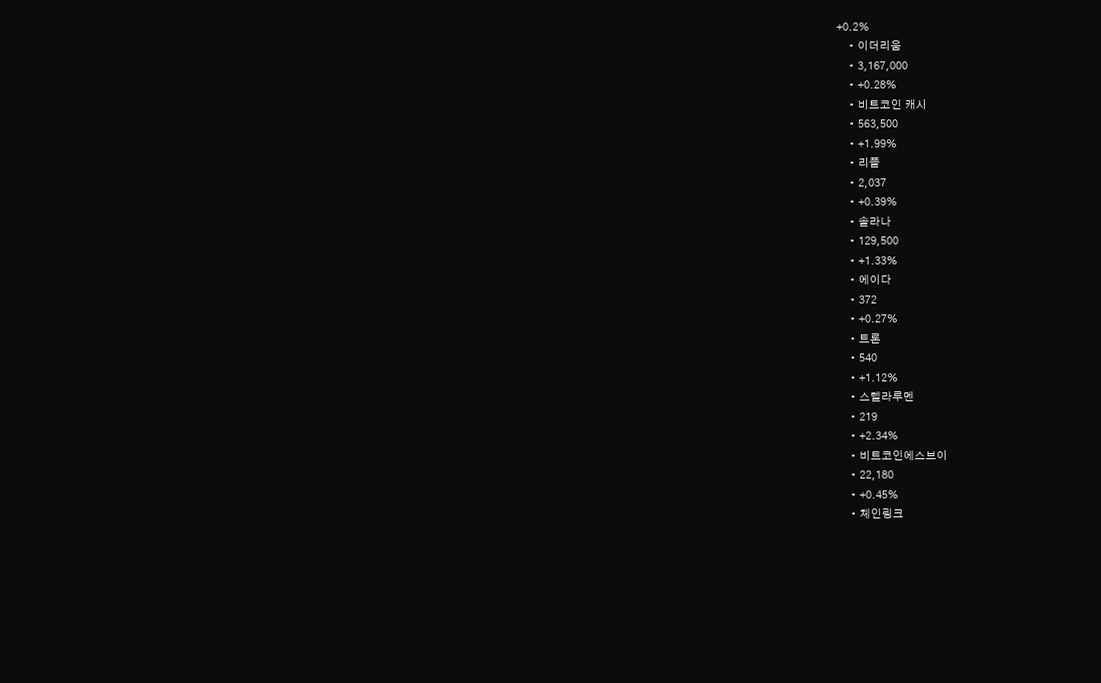+0.2%
    • 이더리움
    • 3,167,000
    • +0.28%
    • 비트코인 캐시
    • 563,500
    • +1.99%
    • 리플
    • 2,037
    • +0.39%
    • 솔라나
    • 129,500
    • +1.33%
    • 에이다
    • 372
    • +0.27%
    • 트론
    • 540
    • +1.12%
    • 스텔라루멘
    • 219
    • +2.34%
    • 비트코인에스브이
    • 22,180
    • +0.45%
    • 체인링크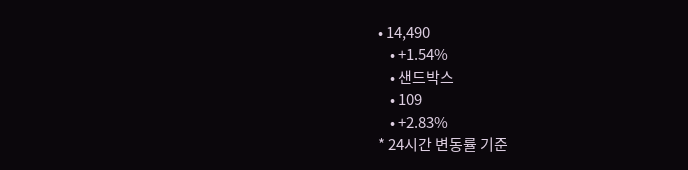• 14,490
    • +1.54%
    • 샌드박스
    • 109
    • +2.83%
* 24시간 변동률 기준